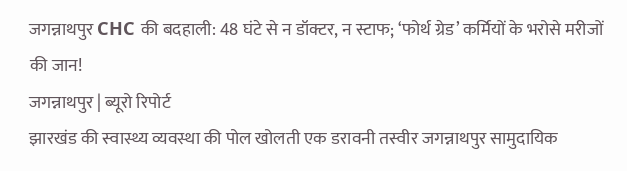जगन्नाथपुर CHC की बदहाली: 48 घंटे से न डॉक्टर, न स्टाफ; ‘फोर्थ ग्रेड’ कर्मियों के भरोसे मरीजों की जान!
जगन्नाथपुर | ब्यूरो रिपोर्ट
झारखंड की स्वास्थ्य व्यवस्था की पोल खोलती एक डरावनी तस्वीर जगन्नाथपुर सामुदायिक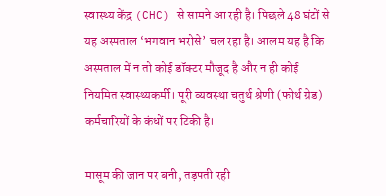स्वास्थ्य केंद्र (CHC) से सामने आ रही है। पिछले 48 घंटों से यह अस्पताल ‘भगवान भरोसे’ चल रहा है। आलम यह है कि अस्पताल में न तो कोई डॉक्टर मौजूद है और न ही कोई नियमित स्वास्थ्यकर्मी। पूरी व्यवस्था चतुर्थ श्रेणी (फोर्थ ग्रेड) कर्मचारियों के कंधों पर टिकी है।

मासूम की जान पर बनी, तड़पती रही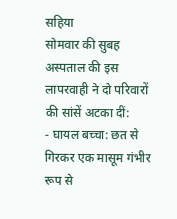सहिया
सोमवार की सुबह अस्पताल की इस लापरवाही ने दो परिवारों की सांसें अटका दीं:
- घायल बच्चा: छत से गिरकर एक मासूम गंभीर रूप से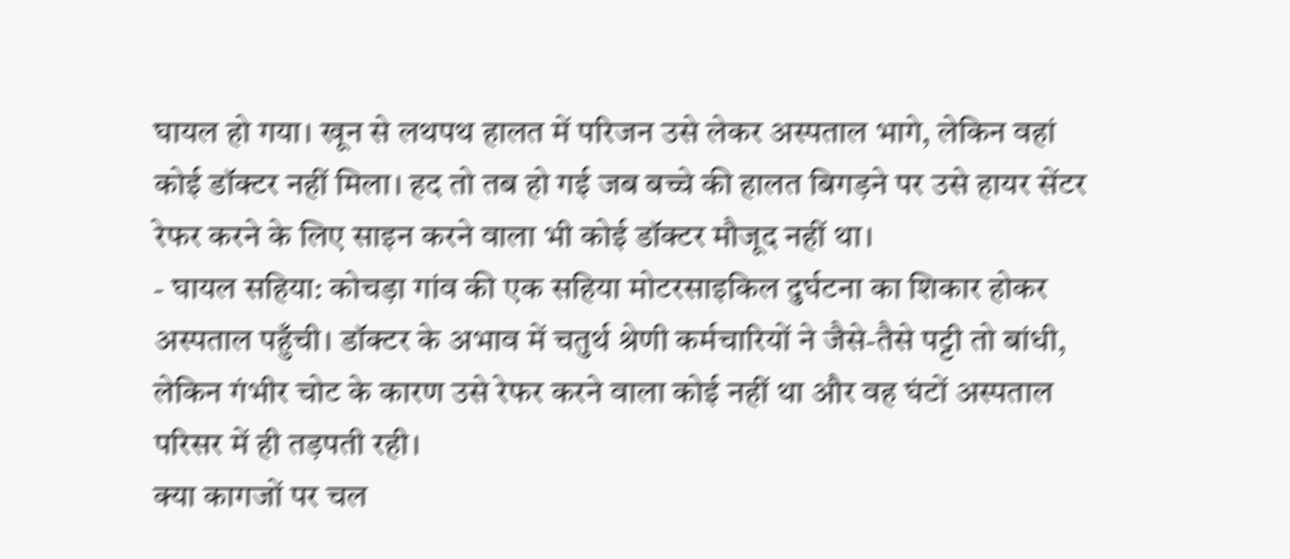घायल हो गया। खून से लथपथ हालत में परिजन उसे लेकर अस्पताल भागे, लेकिन वहां कोई डॉक्टर नहीं मिला। हद तो तब हो गई जब बच्चे की हालत बिगड़ने पर उसे हायर सेंटर रेफर करने के लिए साइन करने वाला भी कोई डॉक्टर मौजूद नहीं था।
- घायल सहिया: कोचड़ा गांव की एक सहिया मोटरसाइकिल दुर्घटना का शिकार होकर अस्पताल पहुँची। डॉक्टर के अभाव में चतुर्थ श्रेणी कर्मचारियों ने जैसे-तैसे पट्टी तो बांधी, लेकिन गंभीर चोट के कारण उसे रेफर करने वाला कोई नहीं था और वह घंटों अस्पताल परिसर में ही तड़पती रही।
क्या कागजों पर चल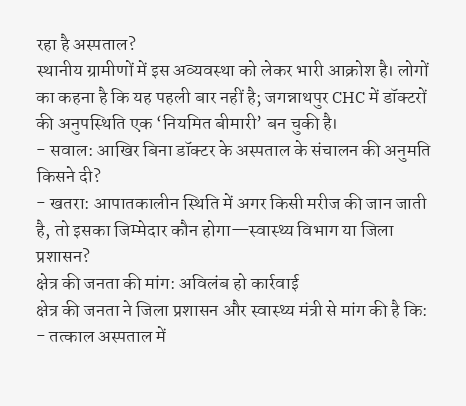रहा है अस्पताल?
स्थानीय ग्रामीणों में इस अव्यवस्था को लेकर भारी आक्रोश है। लोगों का कहना है कि यह पहली बार नहीं है; जगन्नाथपुर CHC में डॉक्टरों की अनुपस्थिति एक ‘नियमित बीमारी’ बन चुकी है।
- सवाल: आखिर बिना डॉक्टर के अस्पताल के संचालन की अनुमति किसने दी?
- खतरा: आपातकालीन स्थिति में अगर किसी मरीज की जान जाती है, तो इसका जिम्मेदार कौन होगा—स्वास्थ्य विभाग या जिला प्रशासन?
क्षेत्र की जनता की मांग: अविलंब हो कार्रवाई
क्षेत्र की जनता ने जिला प्रशासन और स्वास्थ्य मंत्री से मांग की है कि:
- तत्काल अस्पताल में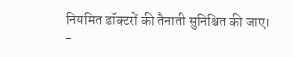नियमित डॉक्टरों की तैनाती सुनिश्चित की जाए।
-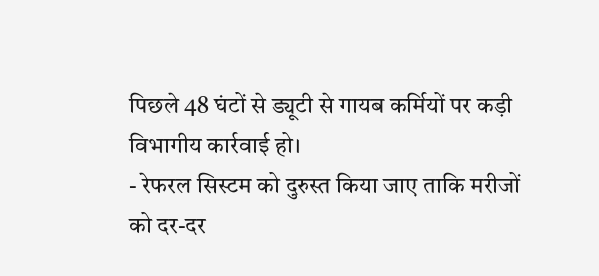पिछले 48 घंटों से ड्यूटी से गायब कर्मियों पर कड़ी विभागीय कार्रवाई हो।
- रेफरल सिस्टम को दुरुस्त किया जाए ताकि मरीजों को दर-दर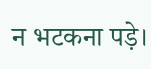न भटकना पड़े।